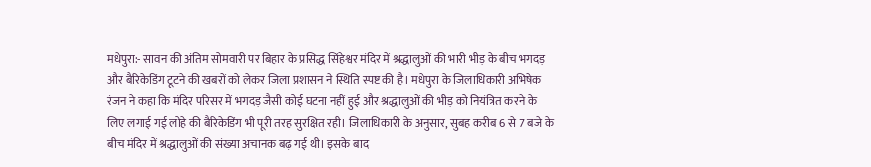मधेपुरा:- सावन की अंतिम सोमवारी पर बिहार के प्रसिद्ध सिंहेश्वर मंदिर में श्रद्धालुओं की भारी भीड़ के बीच भगदड़ और बैरिकेडिंग टूटने की खबरों को लेकर जिला प्रशासन ने स्थिति स्पष्ट की है। मधेपुरा के जिलाधिकारी अभिषेक रंजन ने कहा कि मंदिर परिसर में भगदड़ जैसी कोई घटना नहीं हुई और श्रद्धालुओं की भीड़ को नियंत्रित करने के लिए लगाई गई लोहे की बैरिकेडिंग भी पूरी तरह सुरक्षित रही। जिलाधिकारी के अनुसार, सुबह करीब 6 से 7 बजे के बीच मंदिर में श्रद्धालुओं की संख्या अचानक बढ़ गई थी। इसके बाद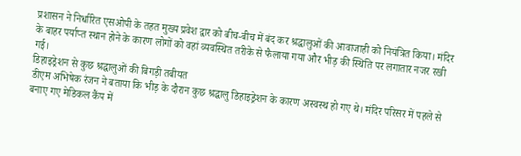प्रशासन ने निर्धारित एसओपी के तहत मुख्य प्रवेश द्वार को बीच-बीच में बंद कर श्रद्धालुओं की आवाजाही को नियंत्रित किया। मंदिर के बाहर पर्याप्त स्थान होने के कारण लोगों को वहां व्यवस्थित तरीके से फैलाया गया और भीड़ की स्थिति पर लगातार नजर रखी गई।
डिहाइड्रेशन से कुछ श्रद्धालुओं की बिगड़ी तबीयत
डीएम अभिषेक रंजन ने बताया कि भीड़ के दौरान कुछ श्रद्धालु डिहाइड्रेशन के कारण अस्वस्थ हो गए थे। मंदिर परिसर में पहले से बनाए गए मेडिकल कैंप में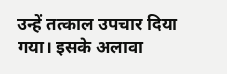उन्हें तत्काल उपचार दिया गया। इसके अलावा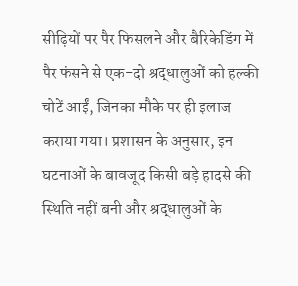सीढ़ियों पर पैर फिसलने और बैरिकेडिंग में पैर फंसने से एक-दो श्रद्धालुओं को हल्की चोटें आईं, जिनका मौके पर ही इलाज कराया गया। प्रशासन के अनुसार, इन घटनाओं के बावजूद किसी बड़े हादसे की स्थिति नहीं बनी और श्रद्धालुओं के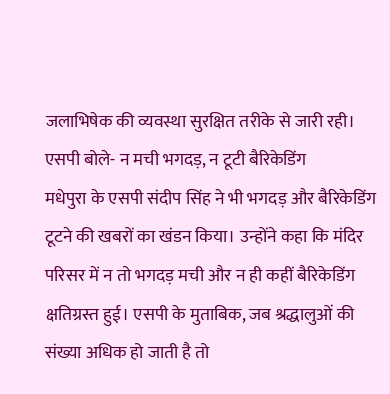जलाभिषेक की व्यवस्था सुरक्षित तरीके से जारी रही।
एसपी बोले- न मची भगदड़, न टूटी बैरिकेडिंग
मधेपुरा के एसपी संदीप सिंह ने भी भगदड़ और बैरिकेडिंग टूटने की खबरों का खंडन किया। उन्होंने कहा कि मंदिर परिसर में न तो भगदड़ मची और न ही कहीं बैरिकेडिंग क्षतिग्रस्त हुई। एसपी के मुताबिक, जब श्रद्धालुओं की संख्या अधिक हो जाती है तो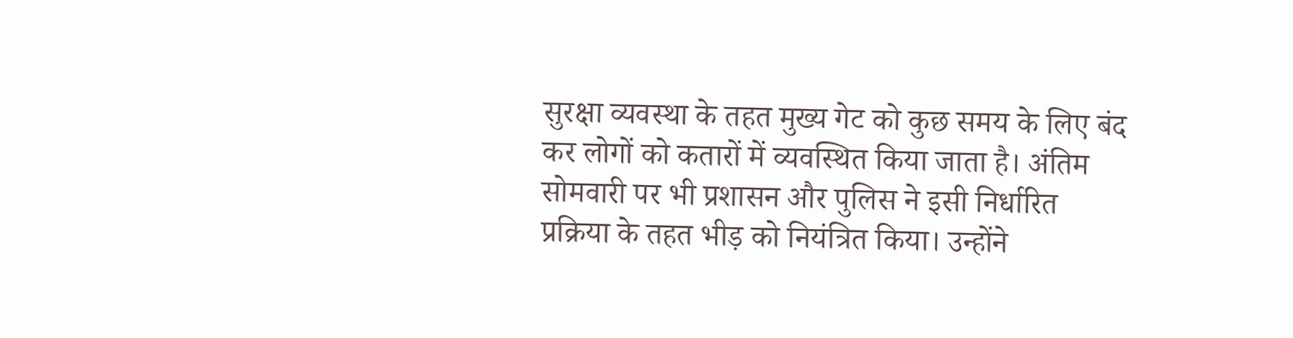सुरक्षा व्यवस्था के तहत मुख्य गेट को कुछ समय के लिए बंद कर लोगों को कतारों में व्यवस्थित किया जाता है। अंतिम सोमवारी पर भी प्रशासन और पुलिस ने इसी निर्धारित प्रक्रिया के तहत भीड़ को नियंत्रित किया। उन्होंने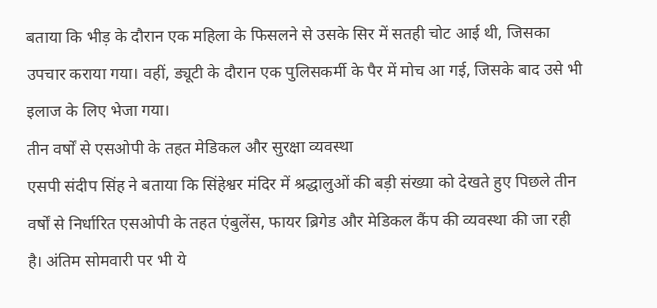बताया कि भीड़ के दौरान एक महिला के फिसलने से उसके सिर में सतही चोट आई थी, जिसका उपचार कराया गया। वहीं, ड्यूटी के दौरान एक पुलिसकर्मी के पैर में मोच आ गई, जिसके बाद उसे भी इलाज के लिए भेजा गया।
तीन वर्षों से एसओपी के तहत मेडिकल और सुरक्षा व्यवस्था
एसपी संदीप सिंह ने बताया कि सिंहेश्वर मंदिर में श्रद्धालुओं की बड़ी संख्या को देखते हुए पिछले तीन वर्षों से निर्धारित एसओपी के तहत एंबुलेंस, फायर ब्रिगेड और मेडिकल कैंप की व्यवस्था की जा रही है। अंतिम सोमवारी पर भी ये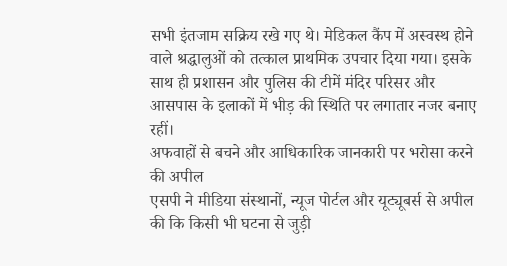सभी इंतजाम सक्रिय रखे गए थे। मेडिकल कैंप में अस्वस्थ होने वाले श्रद्धालुओं को तत्काल प्राथमिक उपचार दिया गया। इसके साथ ही प्रशासन और पुलिस की टीमें मंदिर परिसर और आसपास के इलाकों में भीड़ की स्थिति पर लगातार नजर बनाए रहीं।
अफवाहों से बचने और आधिकारिक जानकारी पर भरोसा करने की अपील
एसपी ने मीडिया संस्थानों, न्यूज पोर्टल और यूट्यूबर्स से अपील की कि किसी भी घटना से जुड़ी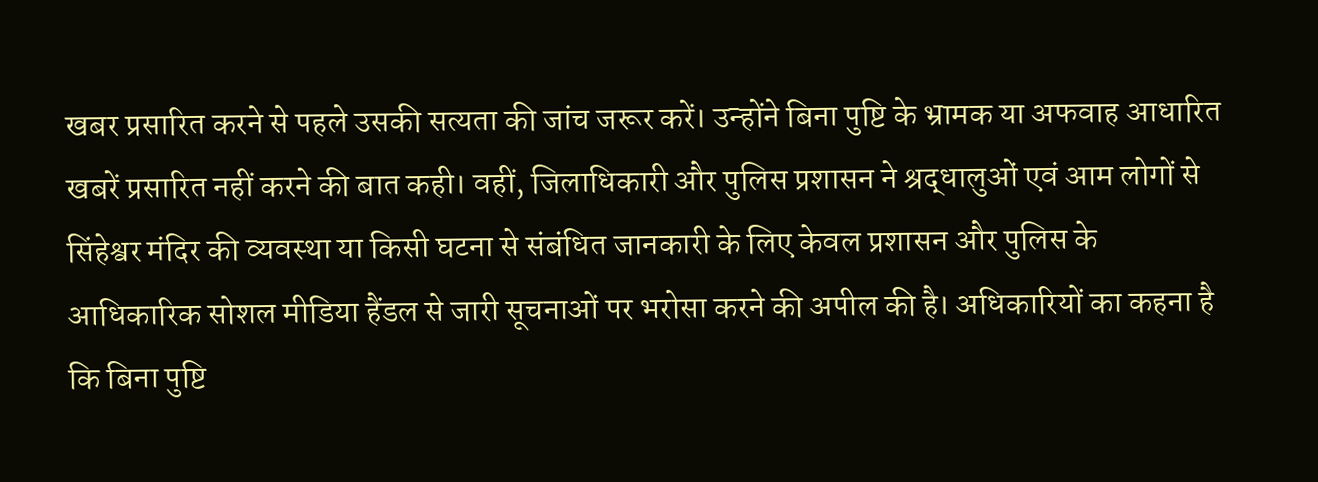खबर प्रसारित करने से पहले उसकी सत्यता की जांच जरूर करें। उन्होंने बिना पुष्टि के भ्रामक या अफवाह आधारित खबरें प्रसारित नहीं करने की बात कही। वहीं, जिलाधिकारी और पुलिस प्रशासन ने श्रद्धालुओं एवं आम लोगों से सिंहेश्वर मंदिर की व्यवस्था या किसी घटना से संबंधित जानकारी के लिए केवल प्रशासन और पुलिस के आधिकारिक सोशल मीडिया हैंडल से जारी सूचनाओं पर भरोसा करने की अपील की है। अधिकारियों का कहना है कि बिना पुष्टि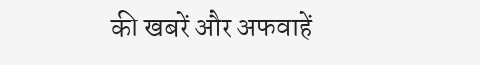की खबरें और अफवाहें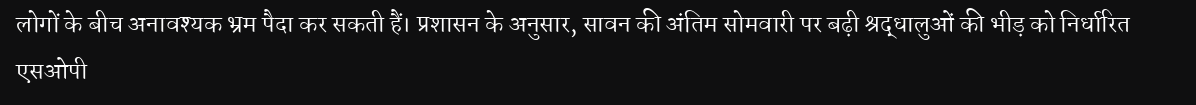लोगों के बीच अनावश्यक भ्रम पैदा कर सकती हैं। प्रशासन के अनुसार, सावन की अंतिम सोमवारी पर बढ़ी श्रद्धालुओं की भीड़ को निर्धारित एसओपी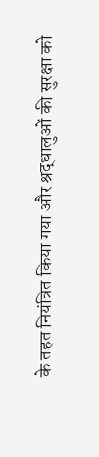के तहत नियंत्रित किया गया और श्रद्धालुओं की सुरक्षा को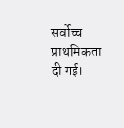सर्वोच्च प्राथमिकता दी गई।